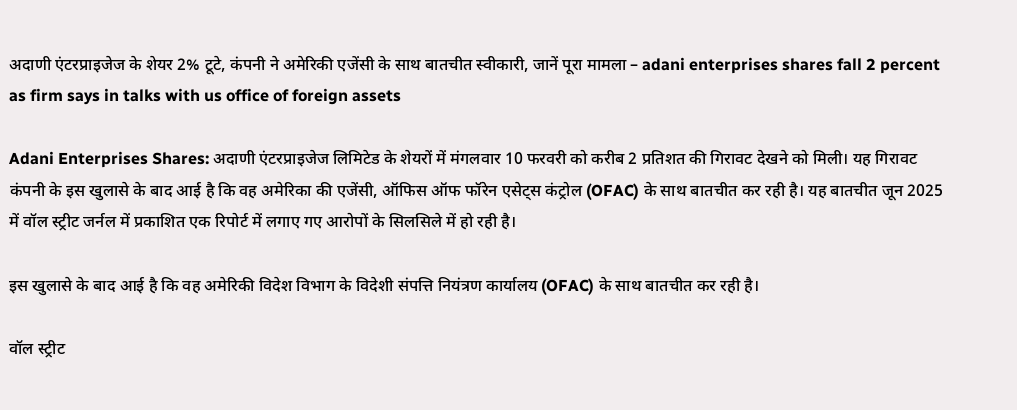अदाणी एंटरप्राइजेज के शेयर 2% टूटे, कंपनी ने अमेरिकी एजेंसी के साथ बातचीत स्वीकारी, जानें पूरा मामला – adani enterprises shares fall 2 percent as firm says in talks with us office of foreign assets

Adani Enterprises Shares: अदाणी एंटरप्राइजेज लिमिटेड के शेयरों में मंगलवार 10 फरवरी को करीब 2 प्रतिशत की गिरावट देखने को मिली। यह गिरावट कंपनी के इस खुलासे के बाद आई है कि वह अमेरिका की एजेंसी, ऑफिस ऑफ फॉरेन एसेट्स कंट्रोल (OFAC) के साथ बातचीत कर रही है। यह बातचीत जून 2025 में वॉल स्ट्रीट जर्नल में प्रकाशित एक रिपोर्ट में लगाए गए आरोपों के सिलसिले में हो रही है।

इस खुलासे के बाद आई है कि वह अमेरिकी विदेश विभाग के विदेशी संपत्ति नियंत्रण कार्यालय (OFAC) के साथ बातचीत कर रही है।

वॉल स्ट्रीट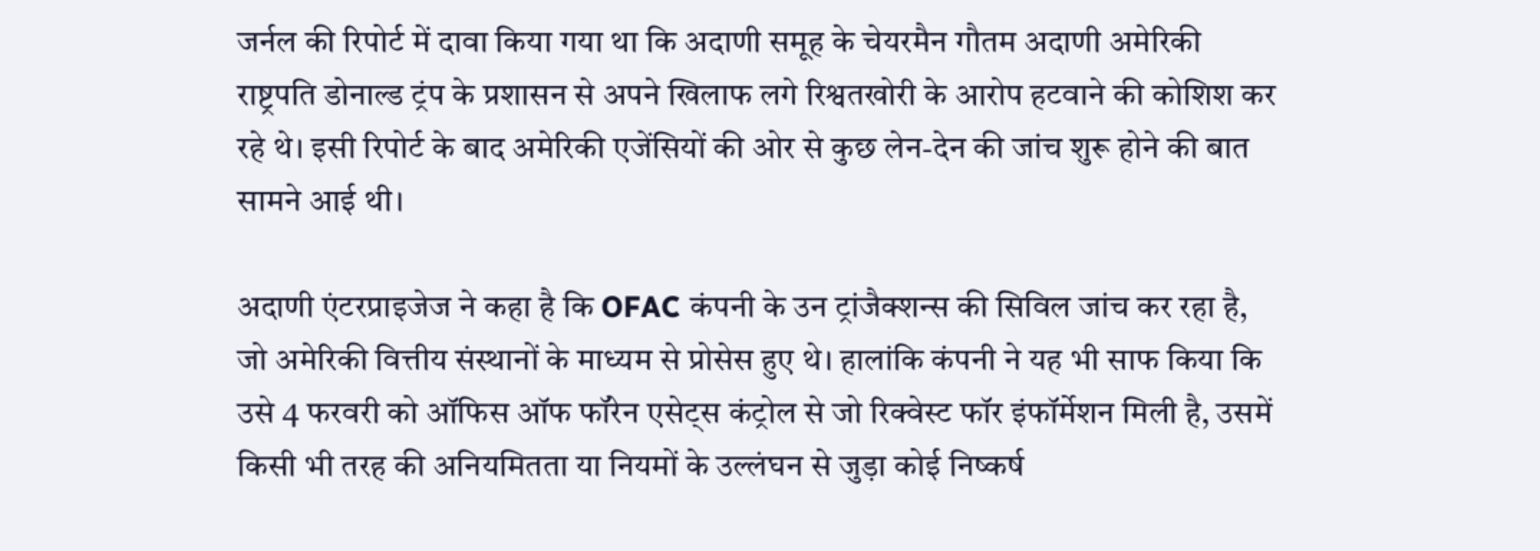जर्नल की रिपोर्ट में दावा किया गया था कि अदाणी समूह के चेयरमैन गौतम अदाणी अमेरिकी राष्ट्रपति डोनाल्ड ट्रंप के प्रशासन से अपने खिलाफ लगे रिश्वतखोरी के आरोप हटवाने की कोशिश कर रहे थे। इसी रिपोर्ट के बाद अमेरिकी एजेंसियों की ओर से कुछ लेन-देन की जांच शुरू होने की बात सामने आई थी।

अदाणी एंटरप्राइजेज ने कहा है कि OFAC कंपनी के उन ट्रांजैक्शन्स की सिविल जांच कर रहा है, जो अमेरिकी वित्तीय संस्थानों के माध्यम से प्रोसेस हुए थे। हालांकि कंपनी ने यह भी साफ किया कि उसे 4 फरवरी को ऑफिस ऑफ फॉरेन एसेट्स कंट्रोल से जो रिक्वेस्ट फॉर इंफॉर्मेशन मिली है, उसमें किसी भी तरह की अनियमितता या नियमों के उल्लंघन से जुड़ा कोई निष्कर्ष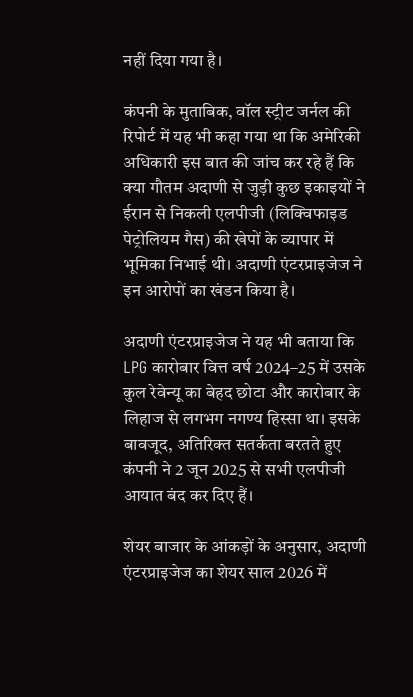नहीं दिया गया है।

कंपनी के मुताबिक, वॉल स्ट्रीट जर्नल की रिपोर्ट में यह भी कहा गया था कि अमेरिकी अधिकारी इस बात की जांच कर रहे हैं कि क्या गौतम अदाणी से जुड़ी कुछ इकाइयों ने ईरान से निकली एलपीजी (लिक्विफाइड पेट्रोलियम गैस) की खेपों के व्यापार में भूमिका निभाई थी। अदाणी एंटरप्राइजेज ने इन आरोपों का खंडन किया है।

अदाणी एंटरप्राइजेज ने यह भी बताया कि LPG कारोबार वित्त वर्ष 2024–25 में उसके कुल रेवेन्यू का बेहद छोटा और कारोबार के लिहाज से लगभग नगण्य हिस्सा था। इसके बावजूद, अतिरिक्त सतर्कता बरतते हुए कंपनी ने 2 जून 2025 से सभी एलपीजी आयात बंद कर दिए हैं।

शेयर बाजार के आंकड़ों के अनुसार, अदाणी एंटरप्राइजेज का शेयर साल 2026 में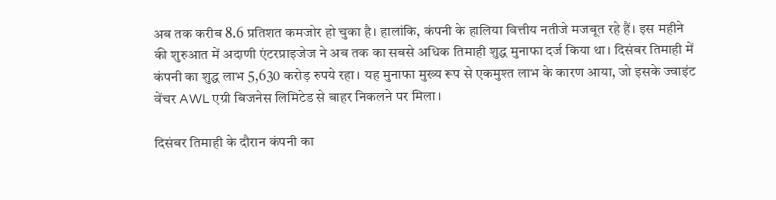अब तक करीब 8.6 प्रतिशत कमजोर हो चुका है। हालांकि, कंपनी के हालिया वित्तीय नतीजे मजबूत रहे हैं। इस महीने की शुरुआत में अदाणी एंटरप्राइजेज ने अब तक का सबसे अधिक तिमाही शुद्ध मुनाफा दर्ज किया था। दिसंबर तिमाही में कंपनी का शुद्ध लाभ 5,630 करोड़ रुपये रहा। यह मुनाफा मुख्य रूप से एकमुश्त लाभ के कारण आया, जो इसके ज्वाइंट वेंचर AWL एग्री बिजनेस लिमिटेड से बाहर निकलने पर मिला।

दिसंबर तिमाही के दौरान कंपनी का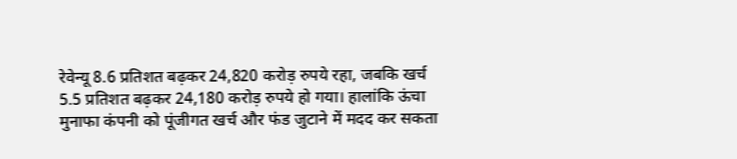रेवेन्यू 8.6 प्रतिशत बढ़कर 24,820 करोड़ रुपये रहा, जबकि खर्च 5.5 प्रतिशत बढ़कर 24,180 करोड़ रुपये हो गया। हालांकि ऊंचा मुनाफा कंपनी को पूंजीगत खर्च और फंड जुटाने में मदद कर सकता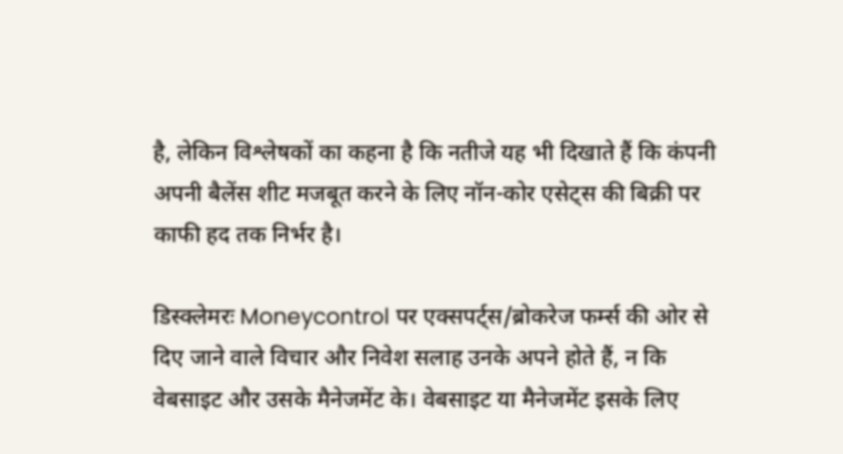है, लेकिन विश्लेषकों का कहना है कि नतीजे यह भी दिखाते हैं कि कंपनी अपनी बैलेंस शीट मजबूत करने के लिए नॉन-कोर एसेट्स की बिक्री पर काफी हद तक निर्भर है।

डिस्क्लेमरः Moneycontrol पर एक्सपर्ट्स/ब्रोकरेज फर्म्स की ओर से दिए जाने वाले विचार और निवेश सलाह उनके अपने होते हैं, न कि वेबसाइट और उसके मैनेजमेंट के। वेबसाइट या मैनेजमेंट इसके लिए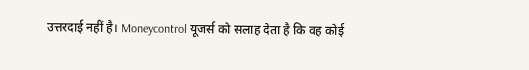उत्तरदाई नहीं है। Moneycontrol यूजर्स को सलाह देता है कि वह कोई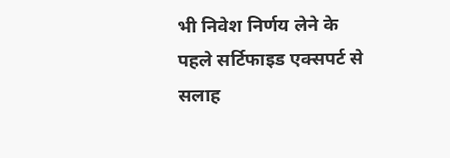भी निवेश निर्णय लेने के पहले सर्टिफाइड एक्सपर्ट से सलाह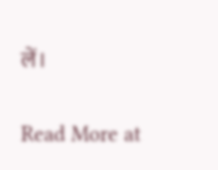लें।

Read More at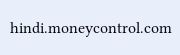hindi.moneycontrol.com